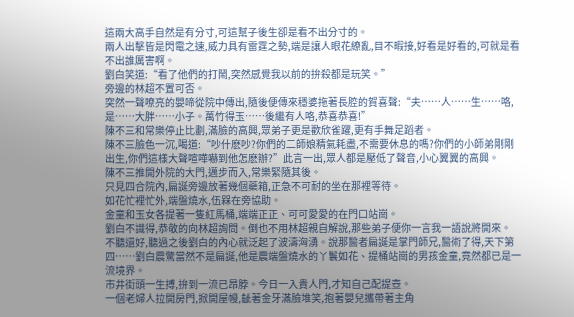這兩大高手自然是有分寸,可這幫子後生卻是看不出分寸的。
兩人出擊皆是閃電之速,威力具有雷霆之勢,端是讓人眼花繚亂,目不暇接,好看是好看的,可就是看不出誰厲害啊。
劉白笑道:“看了他們的打鬧,突然感覺我以前的拚殺都是玩笑。”
旁邊的林超不置可否。
突然一聲嘹亮的嬰啼從院中傳出,隨後便傳來穩婆拖著長腔的賀喜聲:“夫……人……生……咯,是……大胖……小子。萬竹得玉……後繼有人咯,恭喜恭喜!”
陳不三和常樂停止比劃,滿臉的高興,眾弟子更是歡欣雀躍,更有手舞足蹈者。
陳不三臉色一沉,喝道:“吵什麽吵?你們的二師娘精氣耗盡,不需要休息的嗎?你們的小師弟剛剛出生,你們這樣大聲喧嘩嚇到他怎麽辦?”此言一出,眾人都是壓低了聲音,小心翼翼的高興。
陳不三推開外院的大門,邁步而入,常樂緊隨其後。
只見四合院內,扁誕旁邊放著幾個藥箱,正急不可耐的坐在那裡等待。
如花忙裡忙外,端盤燒水,伍槑在旁協助。
金童和玉女各提著一隻紅馬桶,端端正正、可可愛愛的在門口站崗。
劉白不識得,恭敬的向林超詢問。倒也不用林超親自解說,那些弟子便你一言我一語說將開來。
不聽還好,聽過之後劉白的內心就泛起了波濤洶湧。說那醫者扁誕是掌門師兄,醫術了得,天下第四……劉白震驚當然不是扁誕,他是震端盤燒水的丫鬟如花、提桶站崗的男孩金童,竟然都已是一流境界。
市井街頭一生搏,拚到一流已昂脖。今日一入貴人門,才知自己配提壺。
一個老婦人拉開房門,掀開屋幔,齜著金牙滿臉堆笑,抱著嬰兒攜帶著主角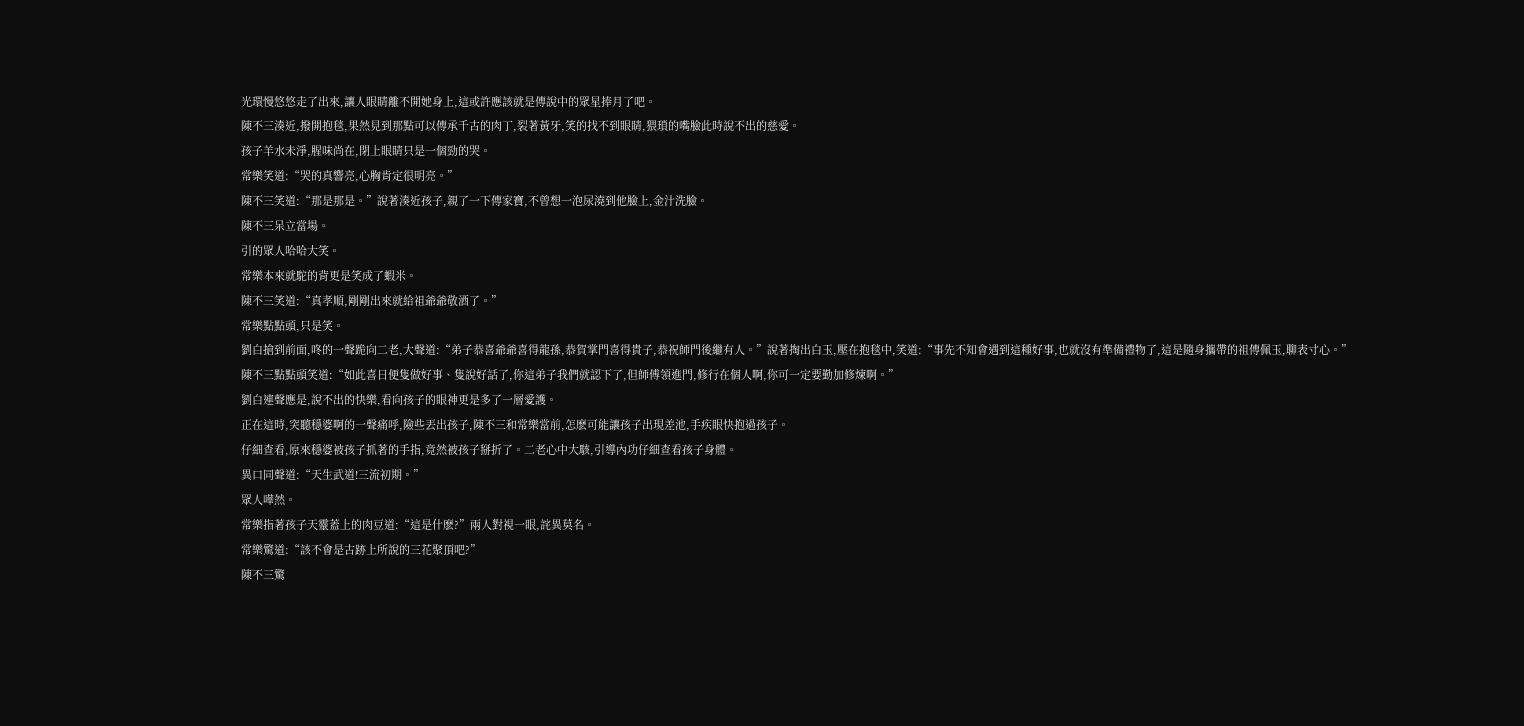光環慢悠悠走了出來,讓人眼睛離不開她身上,這或許應該就是傳說中的眾星捧月了吧。
陳不三湊近,撥開抱毯,果然見到那點可以傳承千古的肉丁,裂著黃牙,笑的找不到眼睛,猥瑣的嘴臉此時說不出的慈愛。
孩子羊水未淨,腥味尚在,閉上眼睛只是一個勁的哭。
常樂笑道:“哭的真響亮,心胸肯定很明亮。”
陳不三笑道:“那是那是。”說著湊近孩子,親了一下傳家寶,不曾想一泡尿澆到他臉上,金汁洗臉。
陳不三呆立當場。
引的眾人哈哈大笑。
常樂本來就駝的背更是笑成了蝦米。
陳不三笑道:“真孝順,剛剛出來就給祖爺爺敬酒了。”
常樂點點頭,只是笑。
劉白搶到前面,咚的一聲跪向二老,大聲道:“弟子恭喜爺爺喜得龍孫,恭賀掌門喜得貴子,恭祝師門後繼有人。”說著掏出白玉,壓在抱毯中,笑道:“事先不知會遇到這種好事,也就沒有準備禮物了,這是隨身攜帶的祖傳佩玉,聊表寸心。”
陳不三點點頭笑道:“如此喜日便隻做好事、隻說好話了,你這弟子我們就認下了,但師傅領進門,修行在個人啊,你可一定要勤加修煉啊。”
劉白連聲應是,說不出的快樂,看向孩子的眼神更是多了一層愛護。
正在這時,突聽穩婆啊的一聲痛呼,險些丟出孩子,陳不三和常樂當前,怎麽可能讓孩子出現差池,手疾眼快抱過孩子。
仔細查看,原來穩婆被孩子抓著的手指,竟然被孩子掰折了。二老心中大駭,引導內功仔細查看孩子身體。
異口同聲道:“天生武道!三流初期。”
眾人嘩然。
常樂指著孩子天靈蓋上的肉豆道:“這是什麽?”兩人對視一眼,詫異莫名。
常樂驚道:“該不會是古跡上所說的三花聚頂吧?”
陳不三驚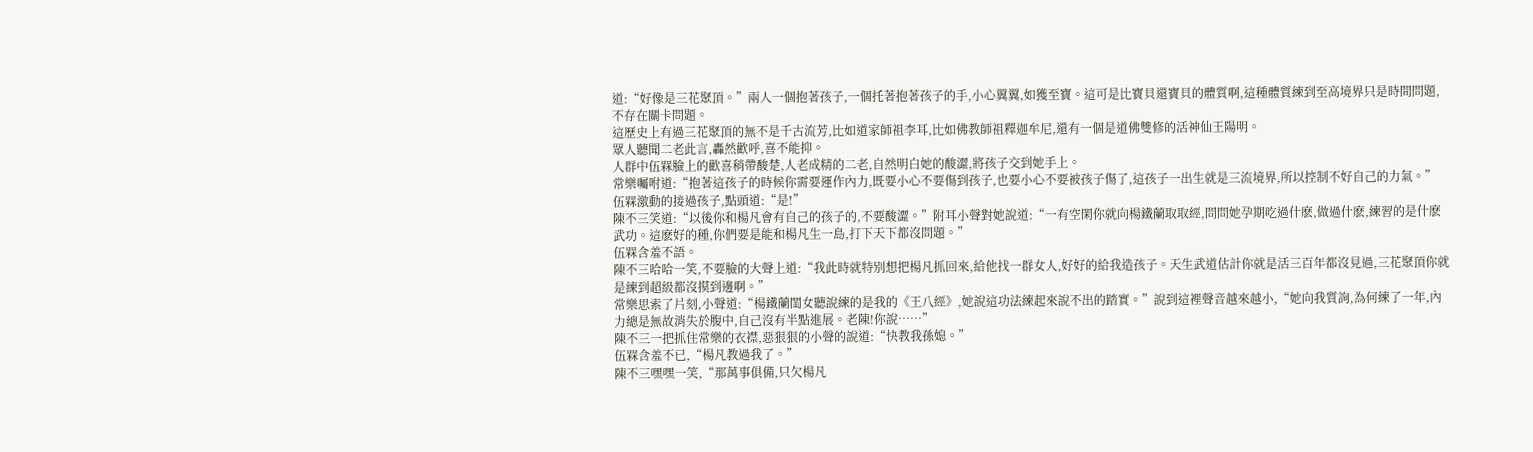道:“好像是三花聚頂。”兩人一個抱著孩子,一個托著抱著孩子的手,小心翼翼,如獲至寶。這可是比寶貝還寶貝的體質啊,這種體質練到至高境界只是時間問題,不存在關卡問題。
這歷史上有過三花聚頂的無不是千古流芳,比如道家師祖李耳,比如佛教師祖釋迦牟尼,還有一個是道佛雙修的活神仙王陽明。
眾人聽聞二老此言,轟然歡呼,喜不能抑。
人群中伍槑臉上的歡喜稍帶酸楚,人老成精的二老,自然明白她的酸澀,將孩子交到她手上。
常樂囑咐道:“抱著這孩子的時候你需要運作內力,既要小心不要傷到孩子,也要小心不要被孩子傷了,這孩子一出生就是三流境界,所以控制不好自己的力氣。”
伍槑激動的接過孩子,點頭道:“是!”
陳不三笑道:“以後你和楊凡會有自己的孩子的,不要酸澀。”附耳小聲對她說道:“一有空閑你就向楊鐵蘭取取經,問問她孕期吃過什麽,做過什麽,練習的是什麽武功。這麽好的種,你們要是能和楊凡生一島,打下天下都沒問題。”
伍槑含羞不語。
陳不三哈哈一笑,不要臉的大聲上道:“我此時就特別想把楊凡抓回來,給他找一群女人,好好的給我造孩子。天生武道估計你就是活三百年都沒見過,三花聚頂你就是練到超級都沒摸到邊啊。”
常樂思索了片刻,小聲道:“楊鐵蘭閨女聽說練的是我的《王八經》,她說這功法練起來說不出的踏實。”說到這裡聲音越來越小,“她向我質詢,為何練了一年,內力總是無故消失於腹中,自己沒有半點進展。老陳!你說……”
陳不三一把抓住常樂的衣襟,惡狠狠的小聲的說道:“快教我孫媳。”
伍槑含羞不已,“楊凡教過我了。”
陳不三嘿嘿一笑,“那萬事俱備,只欠楊凡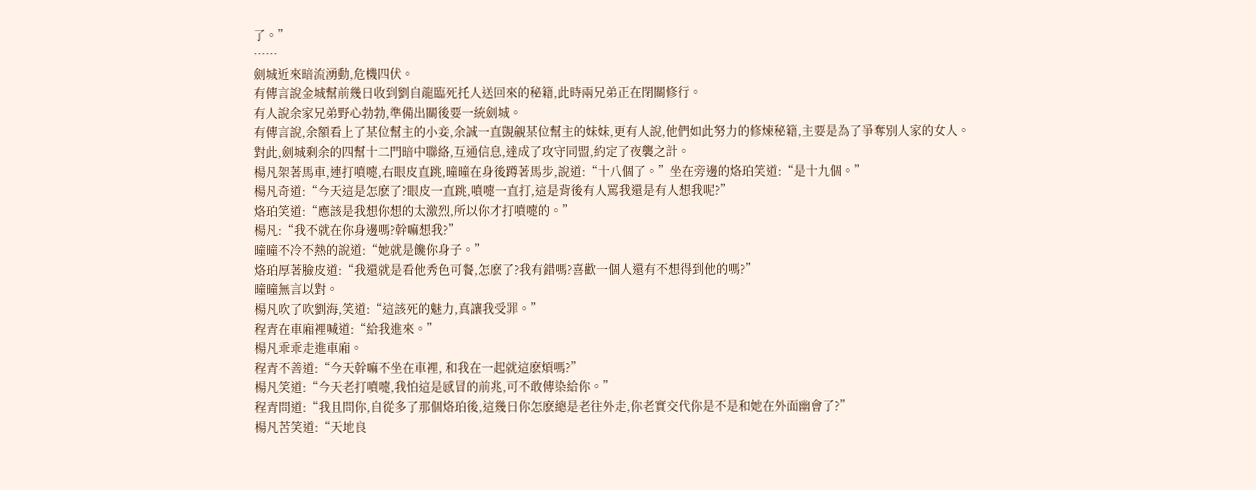了。”
……
劍城近來暗流湧動,危機四伏。
有傳言說金城幫前幾日收到劉自龍臨死托人送回來的秘籍,此時兩兄弟正在閉關修行。
有人說余家兄弟野心勃勃,準備出關後要一統劍城。
有傳言說,余額看上了某位幫主的小妾,余誠一直覬覦某位幫主的妹妹,更有人說,他們如此努力的修煉秘籍,主要是為了爭奪別人家的女人。
對此,劍城剩余的四幫十二門暗中聯絡,互通信息,達成了攻守同盟,約定了夜襲之計。
楊凡架著馬車,連打噴嚏,右眼皮直跳,曈曈在身後蹲著馬步,說道:“十八個了。”坐在旁邊的烙珀笑道:“是十九個。”
楊凡奇道:“今天這是怎麽了?眼皮一直跳,噴嚏一直打,這是背後有人罵我還是有人想我呢?”
烙珀笑道:“應該是我想你想的太激烈,所以你才打噴嚏的。”
楊凡:“我不就在你身邊嗎?幹嘛想我?”
曈曈不冷不熱的說道:“她就是饞你身子。”
烙珀厚著臉皮道:“我還就是看他秀色可餐,怎麽了?我有錯嗎?喜歡一個人還有不想得到他的嗎?”
曈曈無言以對。
楊凡吹了吹劉海,笑道:“這該死的魅力,真讓我受罪。”
程青在車廂裡喊道:“給我進來。”
楊凡乖乖走進車廂。
程青不善道:“今天幹嘛不坐在車裡, 和我在一起就這麽煩嗎?”
楊凡笑道:“今天老打噴嚏,我怕這是感冒的前兆,可不敢傳染給你。”
程青問道:“我且問你,自從多了那個烙珀後,這幾日你怎麽總是老往外走,你老實交代你是不是和她在外面幽會了?”
楊凡苦笑道:“天地良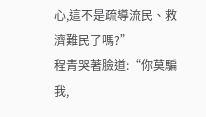心,這不是疏導流民、救濟難民了嗎?”
程青哭著臉道:“你莫騙我,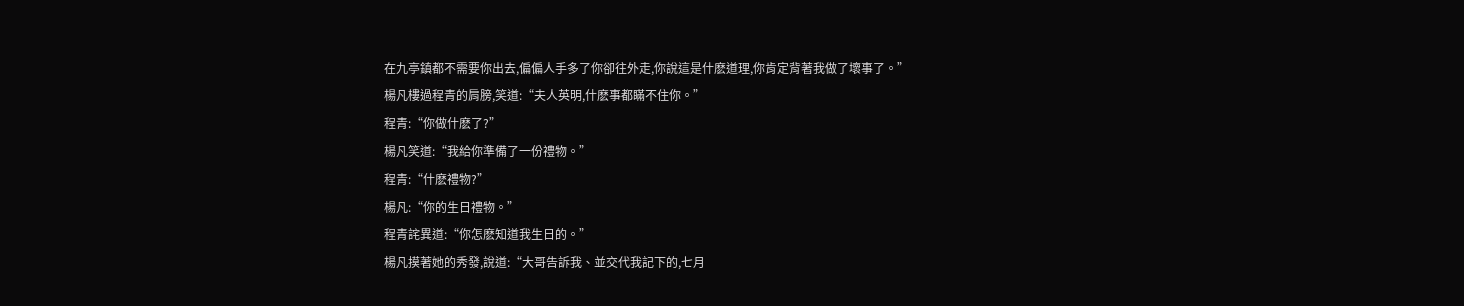在九亭鎮都不需要你出去,偏偏人手多了你卻往外走,你說這是什麽道理,你肯定背著我做了壞事了。”
楊凡樓過程青的肩膀,笑道:“夫人英明,什麽事都瞞不住你。”
程青:“你做什麽了?”
楊凡笑道:“我給你準備了一份禮物。”
程青:“什麽禮物?”
楊凡:“你的生日禮物。”
程青詫異道:“你怎麽知道我生日的。”
楊凡摸著她的秀發,說道:“大哥告訴我、並交代我記下的,七月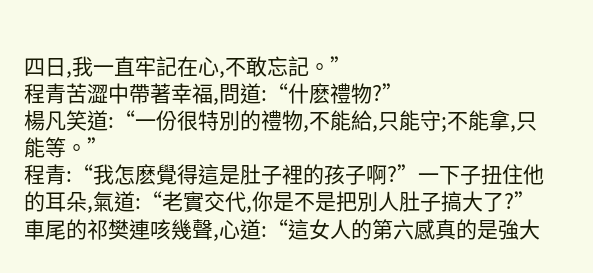四日,我一直牢記在心,不敢忘記。”
程青苦澀中帶著幸福,問道:“什麽禮物?”
楊凡笑道:“一份很特別的禮物,不能給,只能守;不能拿,只能等。”
程青:“我怎麽覺得這是肚子裡的孩子啊?”一下子扭住他的耳朵,氣道:“老實交代,你是不是把別人肚子搞大了?”
車尾的祁樊連咳幾聲,心道:“這女人的第六感真的是強大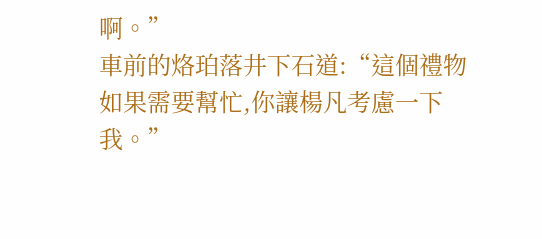啊。”
車前的烙珀落井下石道:“這個禮物如果需要幫忙,你讓楊凡考慮一下我。”